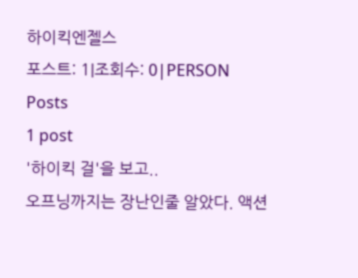하이킥엔젤스
포스트: 1|조회수: 0|PERSON
Posts
1 post
'하이킥 걸'을 보고..
오프닝까지는 장난인줄 알았다. 액션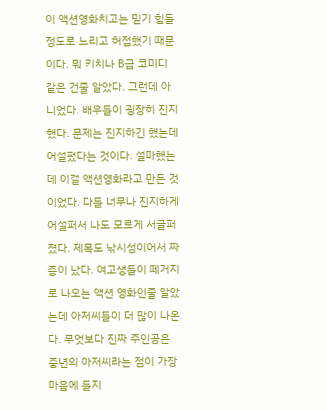이 액션영화치고는 믿기 힘들 정도로 느리고 허접했기 때문이다. 뭐 키치나 B급 코미디 같은 건줄 알았다. 그런데 아니었다. 배우들이 굉장히 진지했다. 문제는 진지하긴 했는데 어설펐다는 것이다. 설마했는데 이걸 액션영화라고 만든 것이었다. 다들 너무나 진지하게 어설퍼서 나도 모르게 서글퍼졌다. 제목도 낚시성이어서 짜증이 났다. 여고생들이 떼거지로 나오는 액션 영화인줄 알았는데 아저씨들이 더 많이 나온다. 무엇보다 진짜 주인공은 중년의 아저씨라는 점이 가장 마음에 들지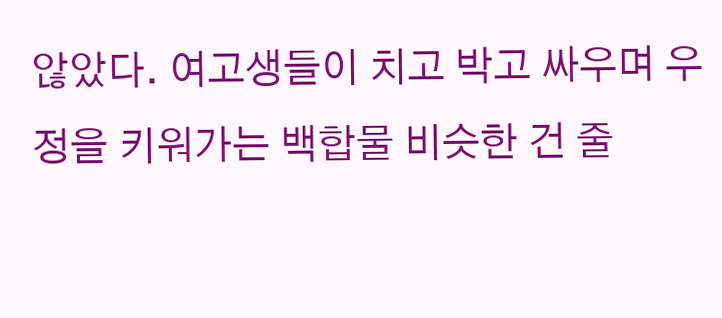않았다. 여고생들이 치고 박고 싸우며 우정을 키워가는 백합물 비슷한 건 줄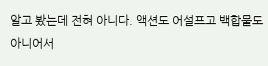알고 봤는데 전혀 아니다. 액션도 어설프고 백합물도 아니어서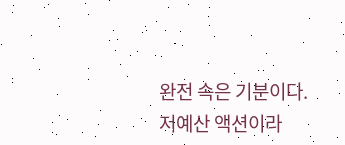완전 속은 기분이다. 저예산 액션이라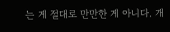는 게 절대로 만만한 게 아니다. 개